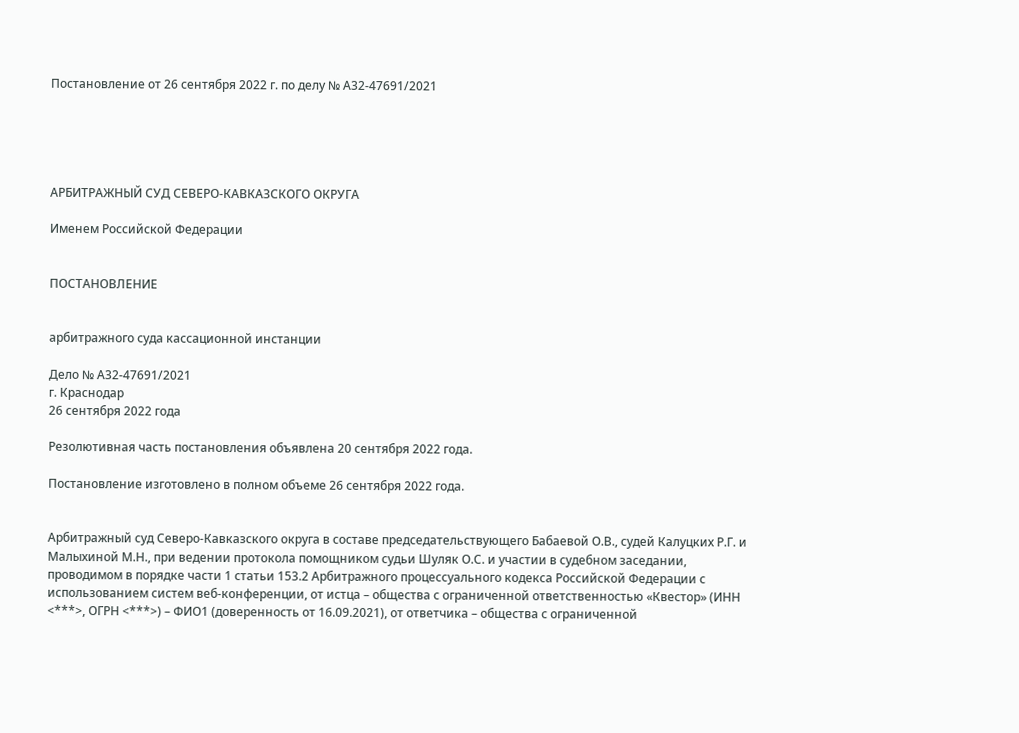Постановление от 26 сентября 2022 г. по делу № А32-47691/2021





АРБИТРАЖНЫЙ СУД СЕВЕРО-КАВКАЗСКОГО ОКРУГА

Именем Российской Федерации


ПОСТАНОВЛЕНИЕ


арбитражного суда кассационной инстанции

Дело № А32-47691/2021
г. Краснодар
26 сентября 2022 года

Резолютивная часть постановления объявлена 20 сентября 2022 года.

Постановление изготовлено в полном объеме 26 сентября 2022 года.


Арбитражный суд Северо-Кавказского округа в составе председательствующего Бабаевой О.В., судей Калуцких Р.Г. и Малыхиной М.Н., при ведении протокола помощником судьи Шуляк О.С. и участии в судебном заседании, проводимом в порядке части 1 статьи 153.2 Арбитражного процессуального кодекса Российской Федерации с использованием систем веб-конференции, от истца – общества с ограниченной ответственностью «Квестор» (ИНН <***>, ОГРН <***>) – ФИО1 (доверенность от 16.09.2021), от ответчика – общества с ограниченной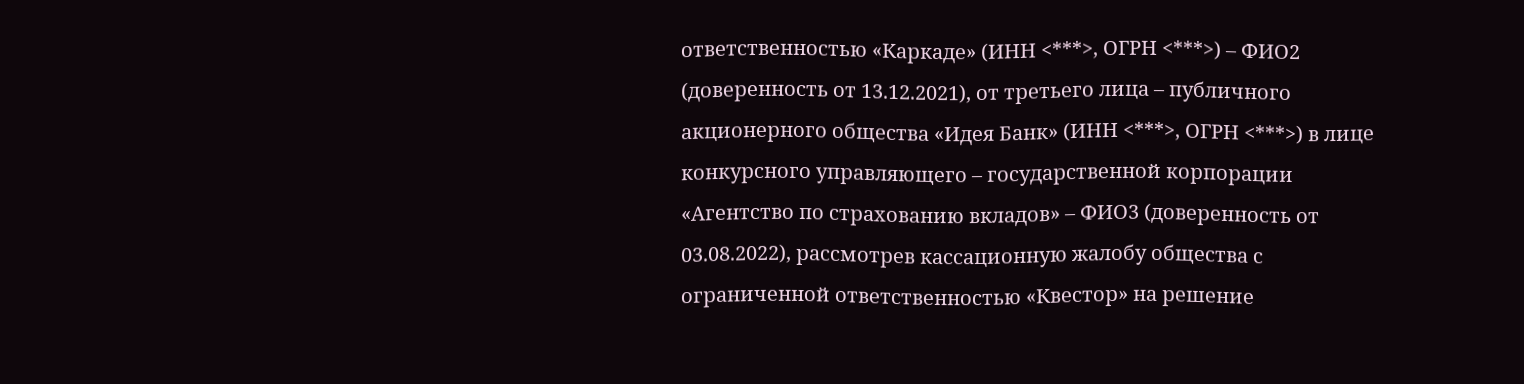ответственностью «Каркаде» (ИНН <***>, ОГРН <***>) – ФИО2 (доверенность от 13.12.2021), от третьего лица – публичного акционерного общества «Идея Банк» (ИНН <***>, ОГРН <***>) в лице конкурсного управляющего – государственной корпорации «Агентство по страхованию вкладов» – ФИО3 (доверенность от 03.08.2022), рассмотрев кассационную жалобу общества с ограниченной ответственностью «Квестор» на решение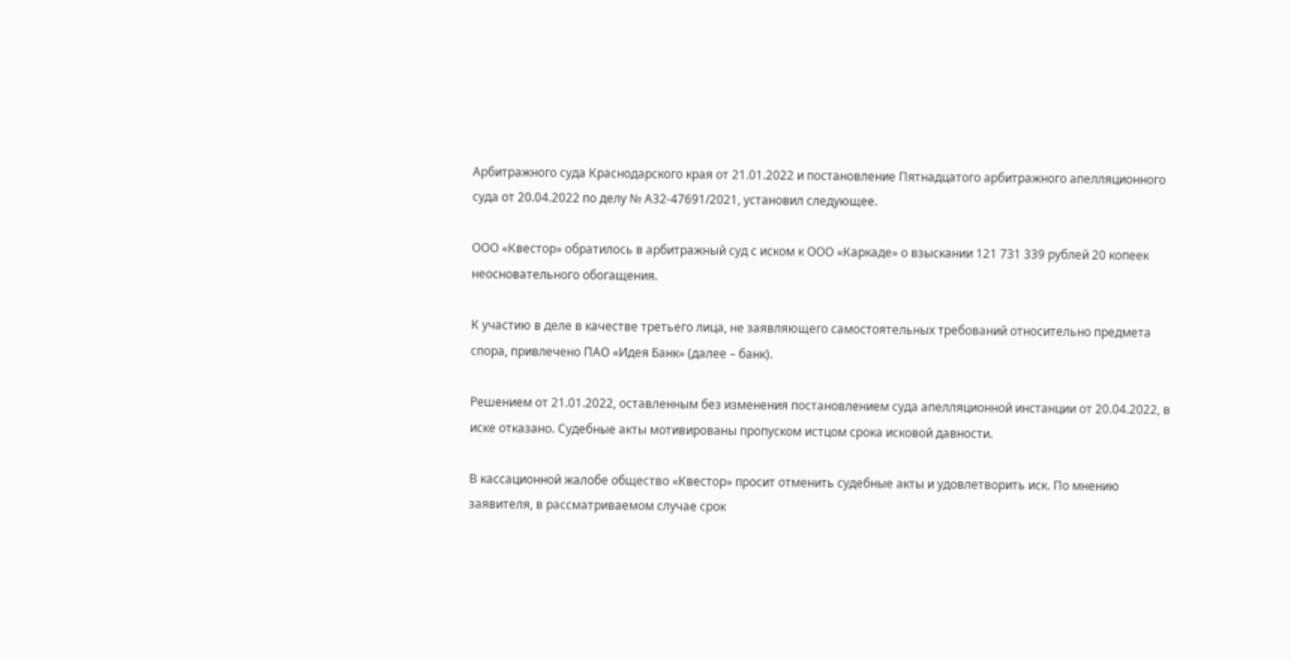Арбитражного суда Краснодарского края от 21.01.2022 и постановление Пятнадцатого арбитражного апелляционного суда от 20.04.2022 по делу № А32-47691/2021, установил следующее.

ООО «Квестор» обратилось в арбитражный суд с иском к ООО «Каркаде» о взыскании 121 731 339 рублей 20 копеек неосновательного обогащения.

К участию в деле в качестве третьего лица, не заявляющего самостоятельных требований относительно предмета спора, привлечено ПАО «Идея Банк» (далее – банк).

Решением от 21.01.2022, оставленным без изменения постановлением суда апелляционной инстанции от 20.04.2022, в иске отказано. Судебные акты мотивированы пропуском истцом срока исковой давности.

В кассационной жалобе общество «Квестор» просит отменить судебные акты и удовлетворить иск. По мнению заявителя, в рассматриваемом случае срок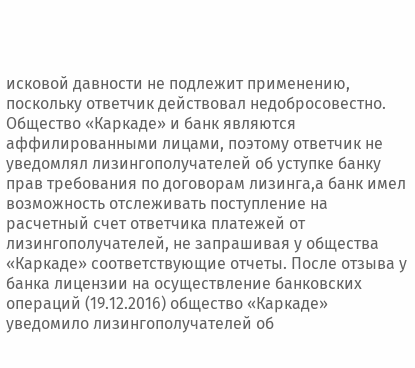исковой давности не подлежит применению, поскольку ответчик действовал недобросовестно. Общество «Каркаде» и банк являются аффилированными лицами, поэтому ответчик не уведомлял лизингополучателей об уступке банку прав требования по договорам лизинга,а банк имел возможность отслеживать поступление на расчетный счет ответчика платежей от лизингополучателей, не запрашивая у общества «Каркаде» соответствующие отчеты. После отзыва у банка лицензии на осуществление банковских операций (19.12.2016) общество «Каркаде» уведомило лизингополучателей об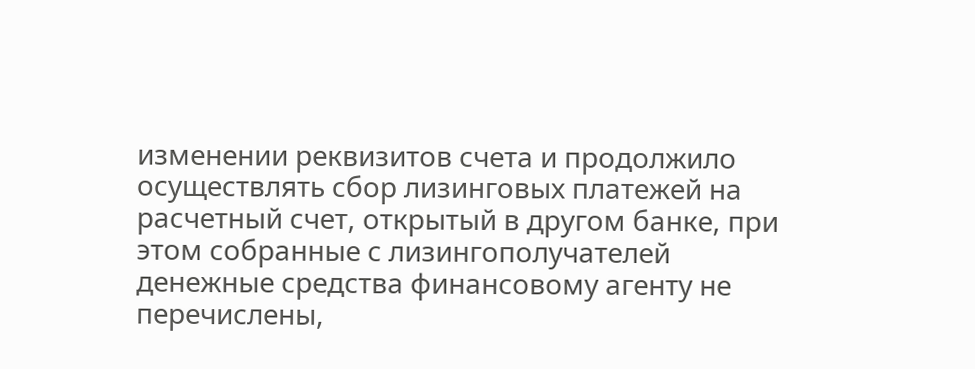изменении реквизитов счета и продолжило осуществлять сбор лизинговых платежей на расчетный счет, открытый в другом банке, при этом собранные с лизингополучателей денежные средства финансовому агенту не перечислены,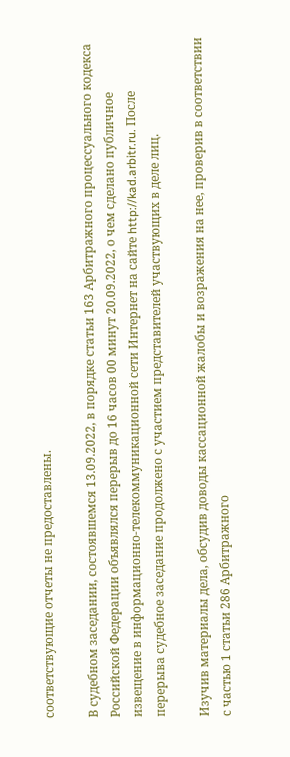соответствующие отчеты не предоставлены.

В судебном заседании, состоявшемся 13.09.2022, в порядке статьи 163 Арбитражного процессуального кодекса Российской Федерации объявлялся перерыв до 16 часов 00 минут 20.09.2022, о чем сделано публичное извещение в информационно-телекоммуникационной сети Интернет на сайте http://kad.arbitr.ru. После перерыва судебное заседание продолжено с участием представителей участвующих в деле лиц.

Изучив материалы дела, обсудив доводы кассационной жалобы и возражения на нее, проверив в соответствии с частью 1 статьи 286 Арбитражного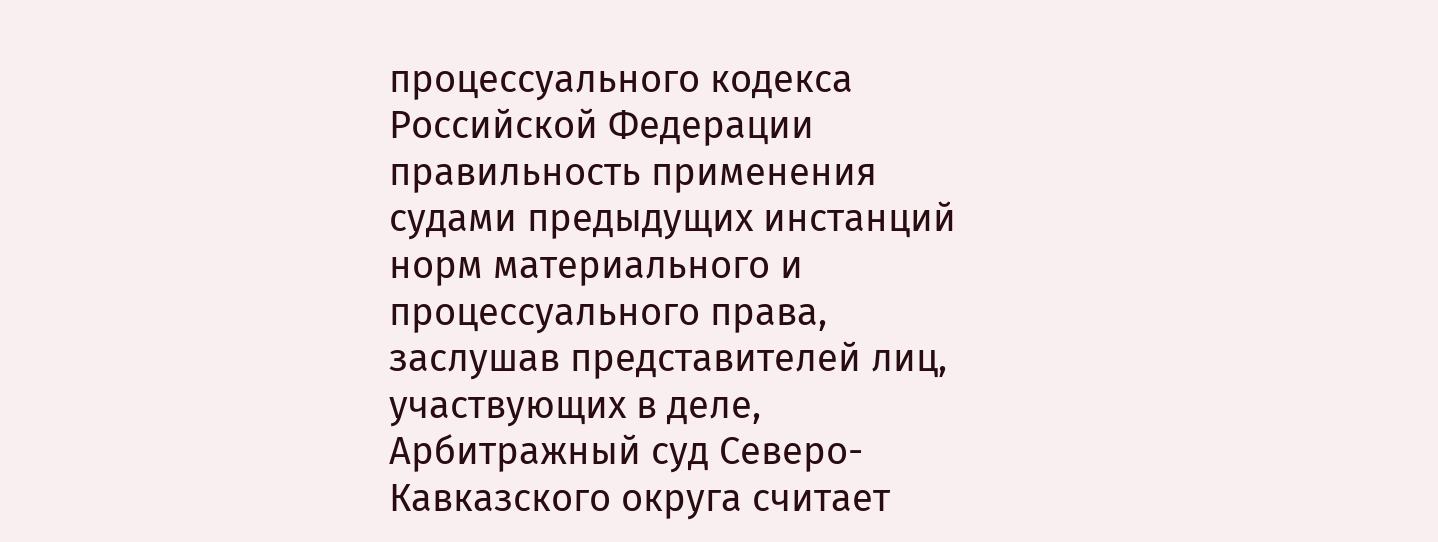процессуального кодекса Российской Федерации правильность применения судами предыдущих инстанций норм материального и процессуального права, заслушав представителей лиц, участвующих в деле, Арбитражный суд Северо-Кавказского округа считает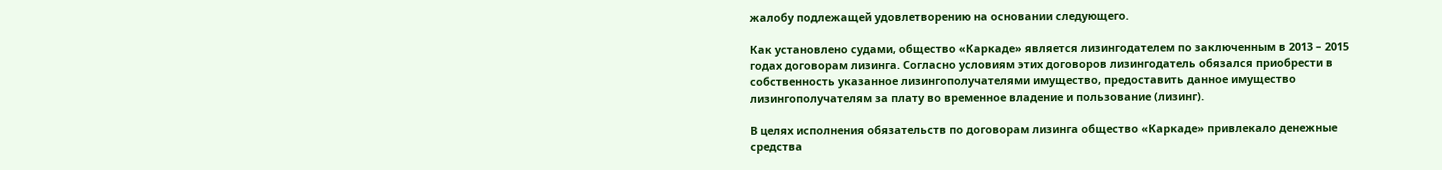жалобу подлежащей удовлетворению на основании следующего.

Как установлено судами, общество «Каркаде» является лизингодателем по заключенным в 2013 – 2015 годах договорам лизинга. Согласно условиям этих договоров лизингодатель обязался приобрести в собственность указанное лизингополучателями имущество, предоставить данное имущество лизингополучателям за плату во временное владение и пользование (лизинг).

В целях исполнения обязательств по договорам лизинга общество «Каркаде» привлекало денежные средства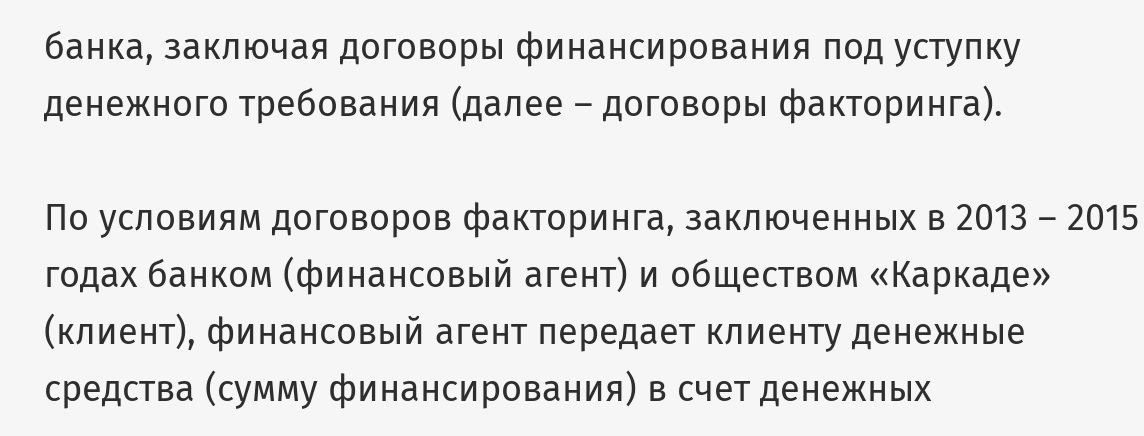банка, заключая договоры финансирования под уступку денежного требования (далее – договоры факторинга).

По условиям договоров факторинга, заключенных в 2013 – 2015 годах банком (финансовый агент) и обществом «Каркаде» (клиент), финансовый агент передает клиенту денежные средства (сумму финансирования) в счет денежных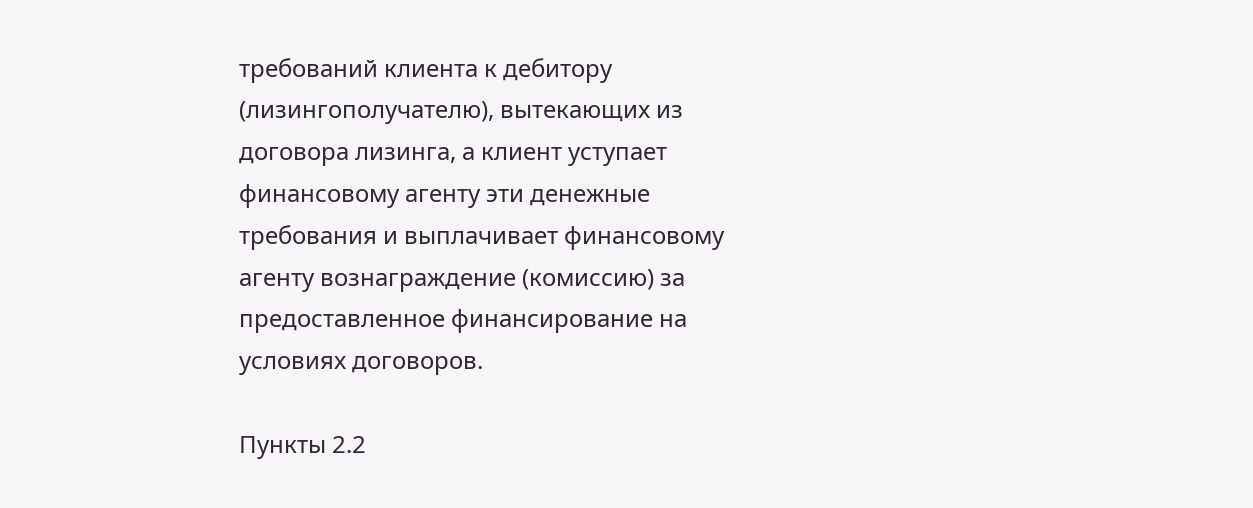требований клиента к дебитору (лизингополучателю), вытекающих из договора лизинга, а клиент уступает финансовому агенту эти денежные требования и выплачивает финансовому агенту вознаграждение (комиссию) за предоставленное финансирование на условиях договоров.

Пункты 2.2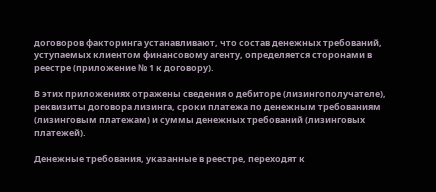договоров факторинга устанавливают, что состав денежных требований, уступаемых клиентом финансовому агенту, определяется сторонами в реестре (приложение № 1 к договору).

В этих приложениях отражены сведения о дебиторе (лизингополучателе), реквизиты договора лизинга, сроки платежа по денежным требованиям (лизинговым платежам) и суммы денежных требований (лизинговых платежей).

Денежные требования, указанные в реестре, переходят к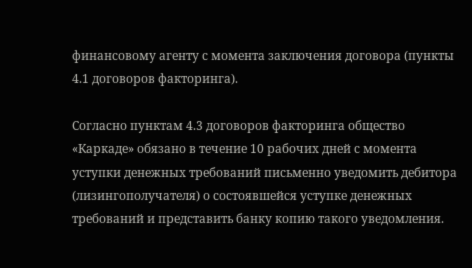финансовому агенту с момента заключения договора (пункты 4.1 договоров факторинга).

Согласно пунктам 4.3 договоров факторинга общество «Каркаде» обязано в течение 10 рабочих дней с момента уступки денежных требований письменно уведомить дебитора (лизингополучателя) о состоявшейся уступке денежных требований и представить банку копию такого уведомления.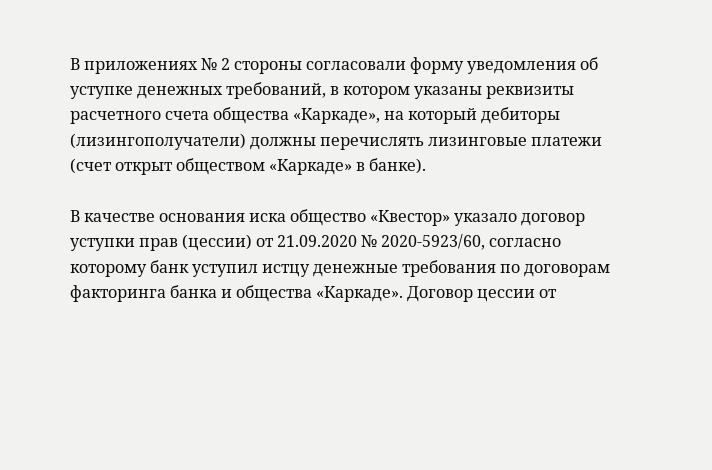В приложениях № 2 стороны согласовали форму уведомления об уступке денежных требований, в котором указаны реквизиты расчетного счета общества «Каркаде», на который дебиторы (лизингополучатели) должны перечислять лизинговые платежи (счет открыт обществом «Каркаде» в банке).

В качестве основания иска общество «Квестор» указало договор уступки прав (цессии) от 21.09.2020 № 2020-5923/60, согласно которому банк уступил истцу денежные требования по договорам факторинга банка и общества «Каркаде». Договор цессии от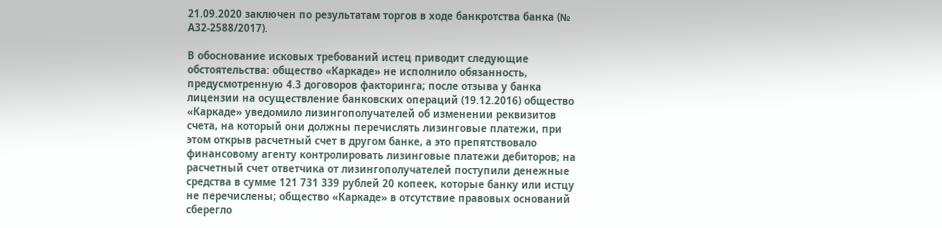21.09.2020 заключен по результатам торгов в ходе банкротства банка (№ А32-2588/2017).

В обоснование исковых требований истец приводит следующие обстоятельства: общество «Каркаде» не исполнило обязанность, предусмотренную 4.3 договоров факторинга; после отзыва у банка лицензии на осуществление банковских операций (19.12.2016) общество «Каркаде» уведомило лизингополучателей об изменении реквизитов счета, на который они должны перечислять лизинговые платежи, при этом открыв расчетный счет в другом банке, а это препятствовало финансовому агенту контролировать лизинговые платежи дебиторов; на расчетный счет ответчика от лизингополучателей поступили денежные средства в сумме 121 731 339 рублей 20 копеек, которые банку или истцу не перечислены; общество «Каркаде» в отсутствие правовых оснований сберегло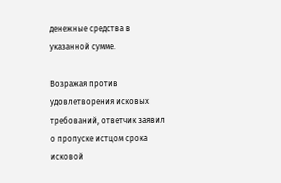денежные средства в указанной сумме.

Возражая против удовлетворения исковых требований, ответчик заявил о пропуске истцом срока исковой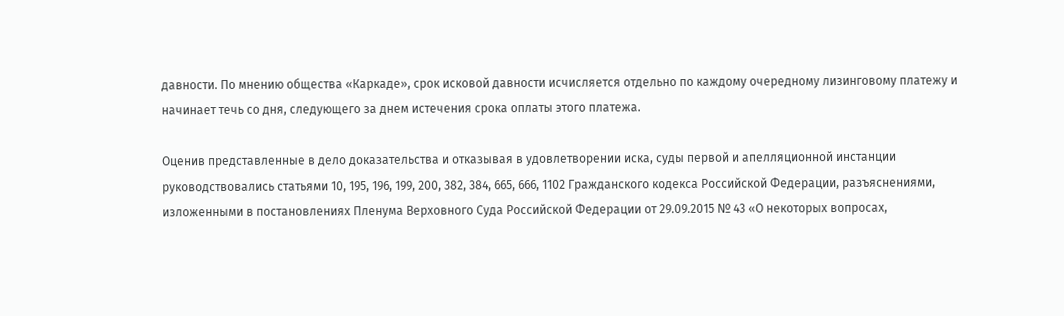давности. По мнению общества «Каркаде», срок исковой давности исчисляется отдельно по каждому очередному лизинговому платежу и начинает течь со дня, следующего за днем истечения срока оплаты этого платежа.

Оценив представленные в дело доказательства и отказывая в удовлетворении иска, суды первой и апелляционной инстанции руководствовались статьями 10, 195, 196, 199, 200, 382, 384, 665, 666, 1102 Гражданского кодекса Российской Федерации, разъяснениями, изложенными в постановлениях Пленума Верховного Суда Российской Федерации от 29.09.2015 № 43 «О некоторых вопросах,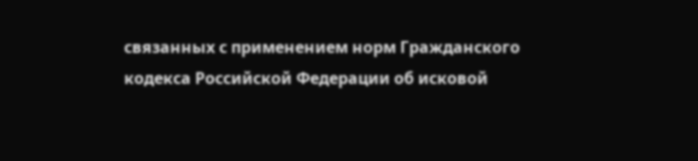связанных с применением норм Гражданского кодекса Российской Федерации об исковой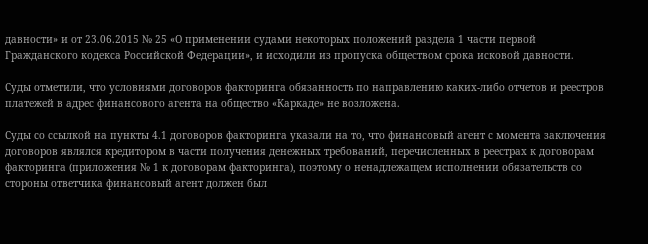давности» и от 23.06.2015 № 25 «О применении судами некоторых положений раздела 1 части первой Гражданского кодекса Российской Федерации», и исходили из пропуска обществом срока исковой давности.

Суды отметили, что условиями договоров факторинга обязанность по направлению каких-либо отчетов и реестров платежей в адрес финансового агента на общество «Каркаде» не возложена.

Суды со ссылкой на пункты 4.1 договоров факторинга указали на то, что финансовый агент с момента заключения договоров являлся кредитором в части получения денежных требований, перечисленных в реестрах к договорам факторинга (приложения № 1 к договорам факторинга), поэтому о ненадлежащем исполнении обязательств со стороны ответчика финансовый агент должен был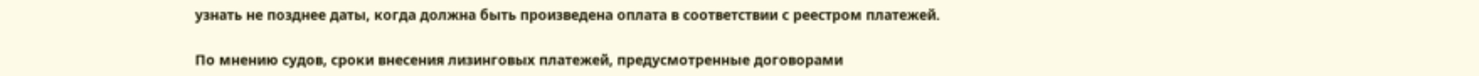узнать не позднее даты, когда должна быть произведена оплата в соответствии с реестром платежей.

По мнению судов, сроки внесения лизинговых платежей, предусмотренные договорами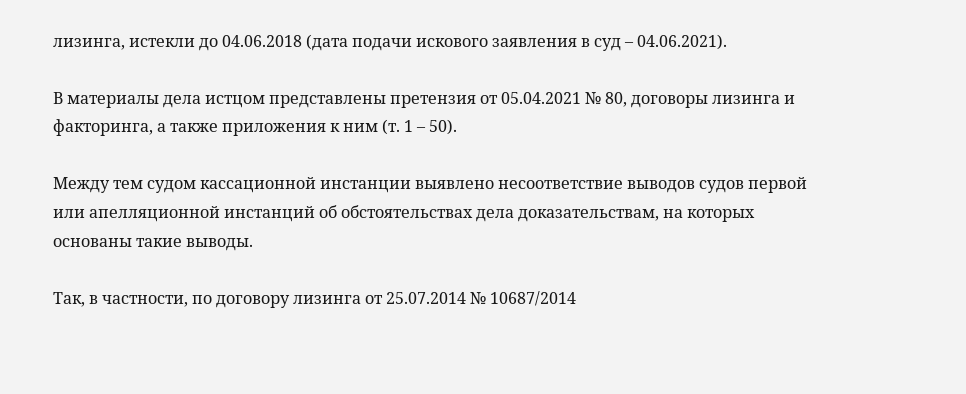лизинга, истекли до 04.06.2018 (дата подачи искового заявления в суд – 04.06.2021).

В материалы дела истцом представлены претензия от 05.04.2021 № 80, договоры лизинга и факторинга, а также приложения к ним (т. 1 – 50).

Между тем судом кассационной инстанции выявлено несоответствие выводов судов первой или апелляционной инстанций об обстоятельствах дела доказательствам, на которых основаны такие выводы.

Так, в частности, по договору лизинга от 25.07.2014 № 10687/2014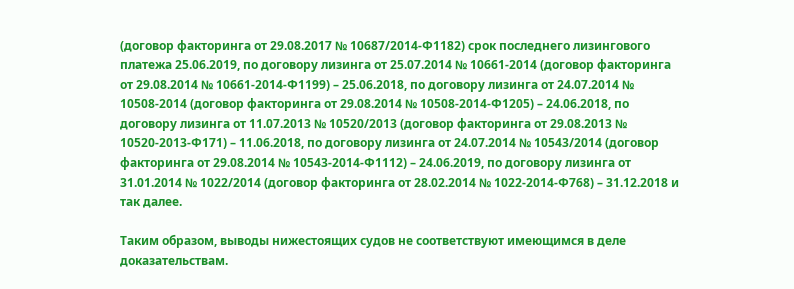(договор факторинга от 29.08.2017 № 10687/2014-Ф1182) срок последнего лизингового платежа 25.06.2019, по договору лизинга от 25.07.2014 № 10661-2014 (договор факторинга от 29.08.2014 № 10661-2014-Ф1199) – 25.06.2018, по договору лизинга от 24.07.2014 № 10508-2014 (договор факторинга от 29.08.2014 № 10508-2014-Ф1205) – 24.06.2018, по договору лизинга от 11.07.2013 № 10520/2013 (договор факторинга от 29.08.2013 № 10520-2013-Ф171) – 11.06.2018, по договору лизинга от 24.07.2014 № 10543/2014 (договор факторинга от 29.08.2014 № 10543-2014-Ф1112) – 24.06.2019, по договору лизинга от 31.01.2014 № 1022/2014 (договор факторинга от 28.02.2014 № 1022-2014-Ф768) – 31.12.2018 и так далее.

Таким образом, выводы нижестоящих судов не соответствуют имеющимся в деле доказательствам.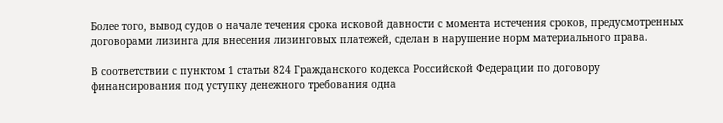Более того, вывод судов о начале течения срока исковой давности с момента истечения сроков, предусмотренных договорами лизинга для внесения лизинговых платежей, сделан в нарушение норм материального права.

В соответствии с пунктом 1 статьи 824 Гражданского кодекса Российской Федерации по договору финансирования под уступку денежного требования одна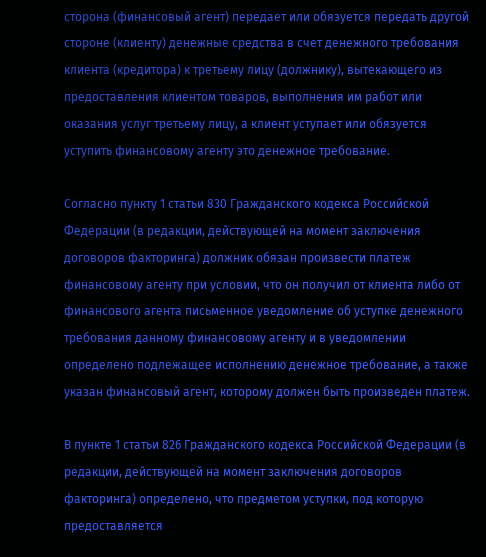сторона (финансовый агент) передает или обязуется передать другой стороне (клиенту) денежные средства в счет денежного требования клиента (кредитора) к третьему лицу (должнику), вытекающего из предоставления клиентом товаров, выполнения им работ или оказания услуг третьему лицу, а клиент уступает или обязуется уступить финансовому агенту это денежное требование.

Согласно пункту 1 статьи 830 Гражданского кодекса Российской Федерации (в редакции, действующей на момент заключения договоров факторинга) должник обязан произвести платеж финансовому агенту при условии, что он получил от клиента либо от финансового агента письменное уведомление об уступке денежного требования данному финансовому агенту и в уведомлении определено подлежащее исполнению денежное требование, а также указан финансовый агент, которому должен быть произведен платеж.

В пункте 1 статьи 826 Гражданского кодекса Российской Федерации (в редакции, действующей на момент заключения договоров факторинга) определено, что предметом уступки, под которую предоставляется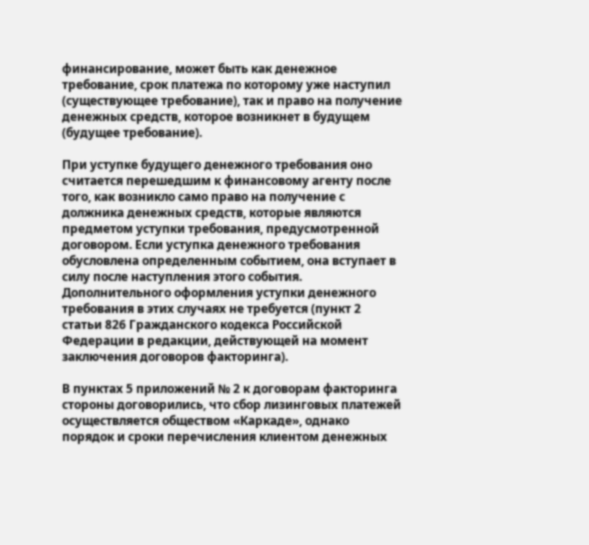финансирование, может быть как денежное требование, срок платежа по которому уже наступил (существующее требование), так и право на получение денежных средств, которое возникнет в будущем (будущее требование).

При уступке будущего денежного требования оно считается перешедшим к финансовому агенту после того, как возникло само право на получение с должника денежных средств, которые являются предметом уступки требования, предусмотренной договором. Если уступка денежного требования обусловлена определенным событием, она вступает в силу после наступления этого события. Дополнительного оформления уступки денежного требования в этих случаях не требуется (пункт 2 статьи 826 Гражданского кодекса Российской Федерации в редакции, действующей на момент заключения договоров факторинга).

В пунктах 5 приложений № 2 к договорам факторинга стороны договорились, что сбор лизинговых платежей осуществляется обществом «Каркаде», однако порядок и сроки перечисления клиентом денежных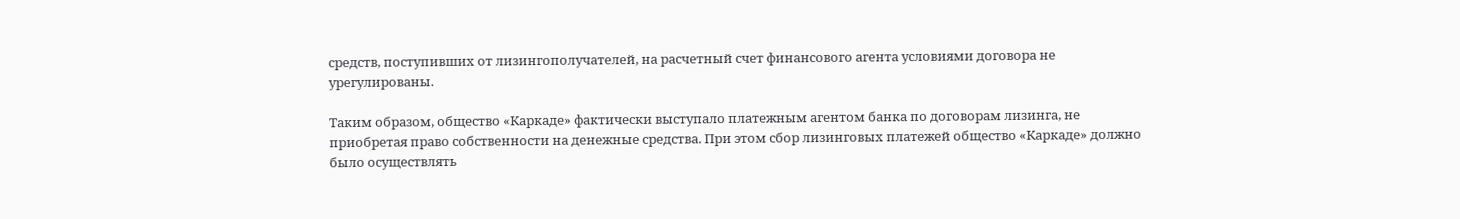средств, поступивших от лизингополучателей, на расчетный счет финансового агента условиями договора не урегулированы.

Таким образом, общество «Каркаде» фактически выступало платежным агентом банка по договорам лизинга, не приобретая право собственности на денежные средства. При этом сбор лизинговых платежей общество «Каркаде» должно было осуществлять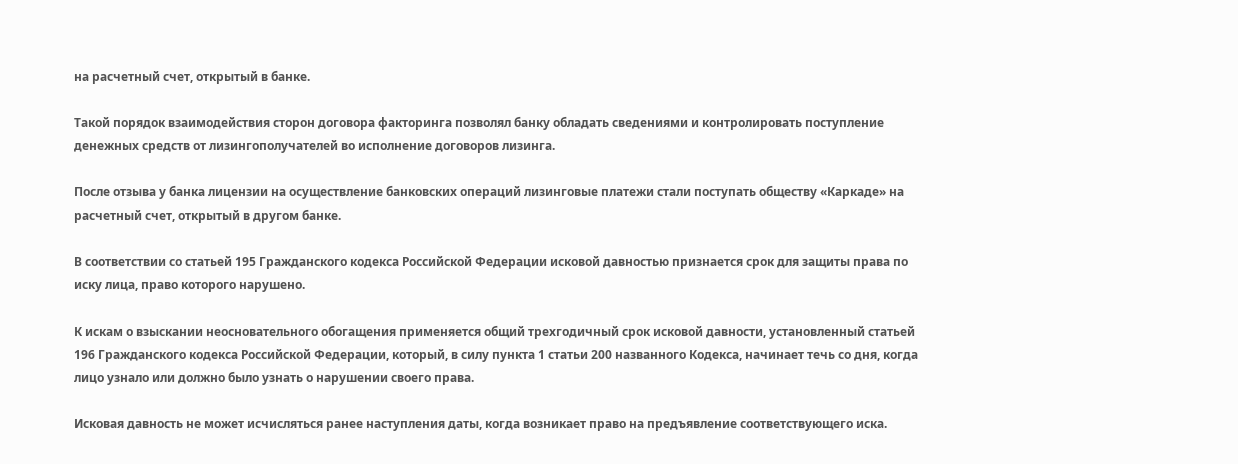на расчетный счет, открытый в банке.

Такой порядок взаимодействия сторон договора факторинга позволял банку обладать сведениями и контролировать поступление денежных средств от лизингополучателей во исполнение договоров лизинга.

После отзыва у банка лицензии на осуществление банковских операций лизинговые платежи стали поступать обществу «Каркаде» на расчетный счет, открытый в другом банке.

В соответствии со статьей 195 Гражданского кодекса Российской Федерации исковой давностью признается срок для защиты права по иску лица, право которого нарушено.

К искам о взыскании неосновательного обогащения применяется общий трехгодичный срок исковой давности, установленный статьей 196 Гражданского кодекса Российской Федерации, который, в силу пункта 1 статьи 200 названного Кодекса, начинает течь со дня, когда лицо узнало или должно было узнать о нарушении своего права.

Исковая давность не может исчисляться ранее наступления даты, когда возникает право на предъявление соответствующего иска.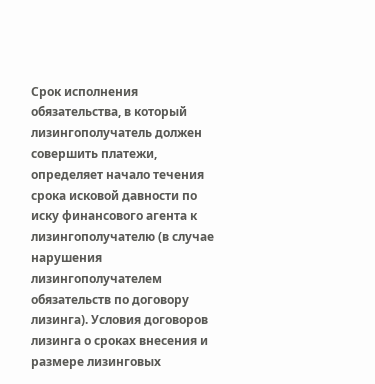Срок исполнения обязательства, в который лизингополучатель должен совершить платежи, определяет начало течения срока исковой давности по иску финансового агента к лизингополучателю (в случае нарушения лизингополучателем обязательств по договору лизинга). Условия договоров лизинга о сроках внесения и размере лизинговых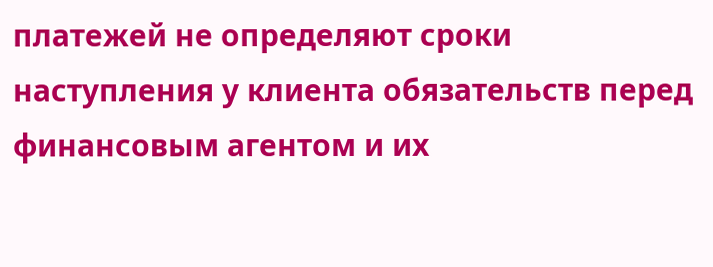платежей не определяют сроки наступления у клиента обязательств перед финансовым агентом и их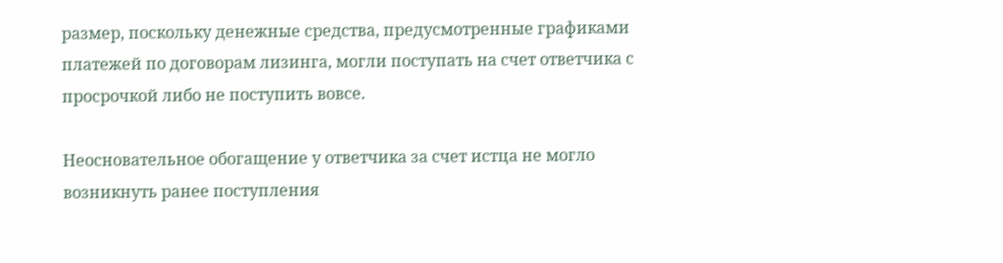размер, поскольку денежные средства, предусмотренные графиками платежей по договорам лизинга, могли поступать на счет ответчика с просрочкой либо не поступить вовсе.

Неосновательное обогащение у ответчика за счет истца не могло возникнуть ранее поступления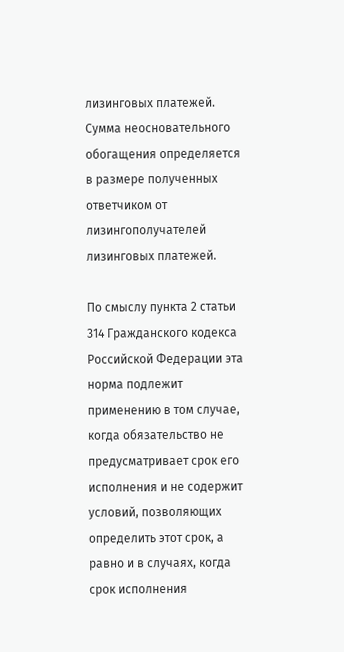лизинговых платежей. Сумма неосновательного обогащения определяется в размере полученных ответчиком от лизингополучателей лизинговых платежей.

По смыслу пункта 2 статьи 314 Гражданского кодекса Российской Федерации эта норма подлежит применению в том случае, когда обязательство не предусматривает срок его исполнения и не содержит условий, позволяющих определить этот срок, а равно и в случаях, когда срок исполнения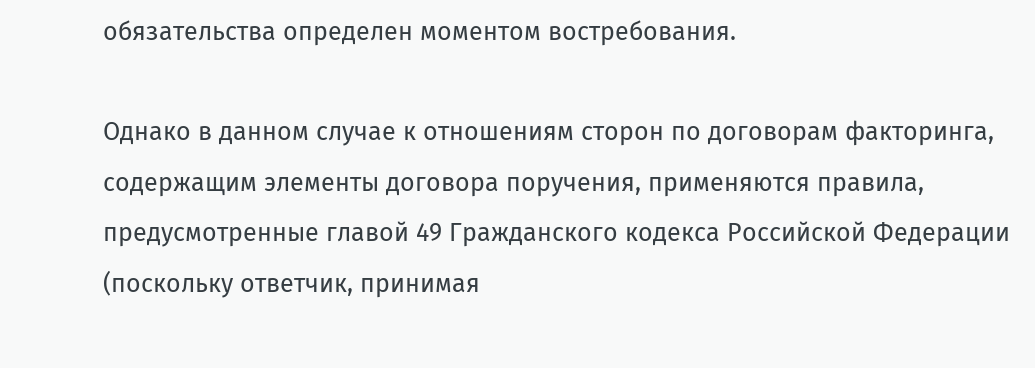обязательства определен моментом востребования.

Однако в данном случае к отношениям сторон по договорам факторинга, содержащим элементы договора поручения, применяются правила, предусмотренные главой 49 Гражданского кодекса Российской Федерации (поскольку ответчик, принимая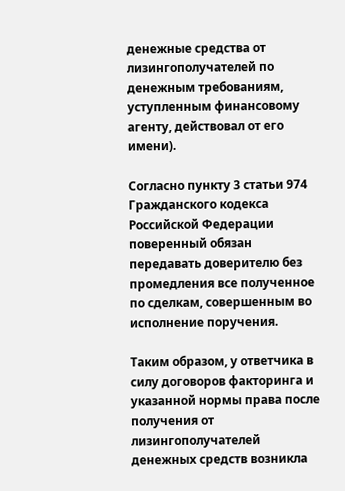денежные средства от лизингополучателей по денежным требованиям, уступленным финансовому агенту, действовал от его имени).

Согласно пункту 3 статьи 974 Гражданского кодекса Российской Федерации поверенный обязан передавать доверителю без промедления все полученное по сделкам, совершенным во исполнение поручения.

Таким образом, у ответчика в силу договоров факторинга и указанной нормы права после получения от лизингополучателей денежных средств возникла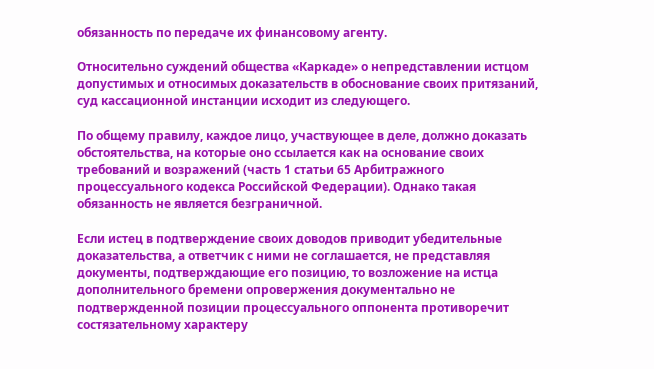обязанность по передаче их финансовому агенту.

Относительно суждений общества «Каркаде» о непредставлении истцом допустимых и относимых доказательств в обоснование своих притязаний, суд кассационной инстанции исходит из следующего.

По общему правилу, каждое лицо, участвующее в деле, должно доказать обстоятельства, на которые оно ссылается как на основание своих требований и возражений (часть 1 статьи 65 Арбитражного процессуального кодекса Российской Федерации). Однако такая обязанность не является безграничной.

Если истец в подтверждение своих доводов приводит убедительные доказательства, а ответчик с ними не соглашается, не представляя документы, подтверждающие его позицию, то возложение на истца дополнительного бремени опровержения документально не подтвержденной позиции процессуального оппонента противоречит состязательному характеру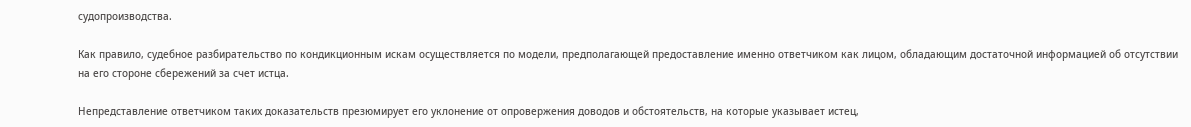судопроизводства.

Как правило, судебное разбирательство по кондикционным искам осуществляется по модели, предполагающей предоставление именно ответчиком как лицом, обладающим достаточной информацией об отсутствии на его стороне сбережений за счет истца.

Непредставление ответчиком таких доказательств презюмирует его уклонение от опровержения доводов и обстоятельств, на которые указывает истец,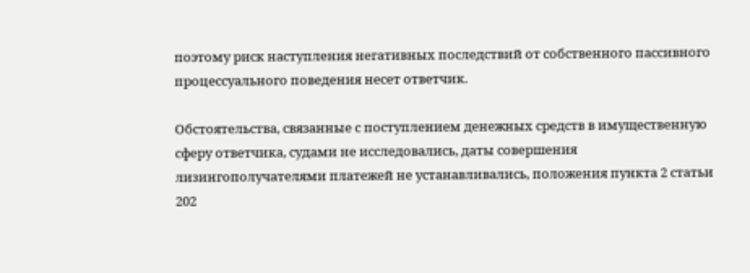поэтому риск наступления негативных последствий от собственного пассивного процессуального поведения несет ответчик.

Обстоятельства, связанные с поступлением денежных средств в имущественную сферу ответчика, судами не исследовались, даты совершения лизингополучателями платежей не устанавливались, положения пункта 2 статьи 202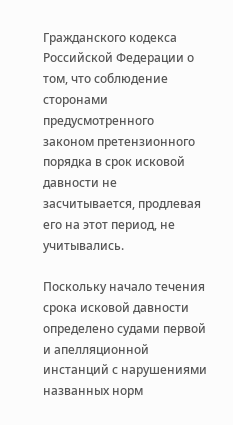Гражданского кодекса Российской Федерации о том, что соблюдение сторонами предусмотренного законом претензионного порядка в срок исковой давности не засчитывается, продлевая его на этот период, не учитывались.

Поскольку начало течения срока исковой давности определено судами первой и апелляционной инстанций с нарушениями названных норм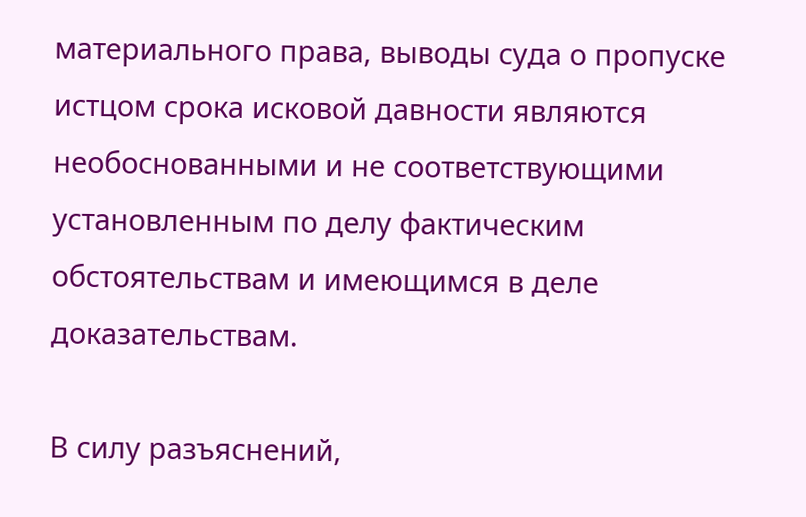материального права, выводы суда о пропуске истцом срока исковой давности являются необоснованными и не соответствующими установленным по делу фактическим обстоятельствам и имеющимся в деле доказательствам.

В силу разъяснений,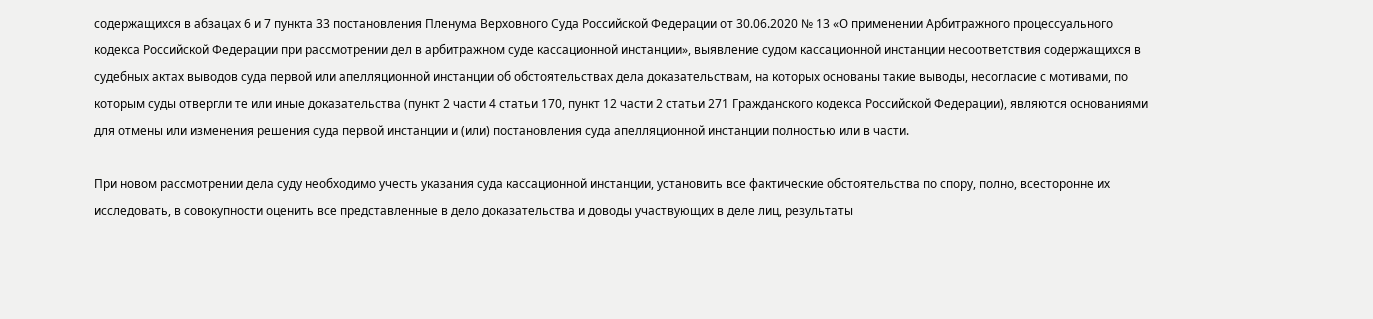содержащихся в абзацах 6 и 7 пункта 33 постановления Пленума Верховного Суда Российской Федерации от 30.06.2020 № 13 «О применении Арбитражного процессуального кодекса Российской Федерации при рассмотрении дел в арбитражном суде кассационной инстанции», выявление судом кассационной инстанции несоответствия содержащихся в судебных актах выводов суда первой или апелляционной инстанции об обстоятельствах дела доказательствам, на которых основаны такие выводы, несогласие с мотивами, по которым суды отвергли те или иные доказательства (пункт 2 части 4 статьи 170, пункт 12 части 2 статьи 271 Гражданского кодекса Российской Федерации), являются основаниями для отмены или изменения решения суда первой инстанции и (или) постановления суда апелляционной инстанции полностью или в части.

При новом рассмотрении дела суду необходимо учесть указания суда кассационной инстанции, установить все фактические обстоятельства по спору, полно, всесторонне их исследовать, в совокупности оценить все представленные в дело доказательства и доводы участвующих в деле лиц, результаты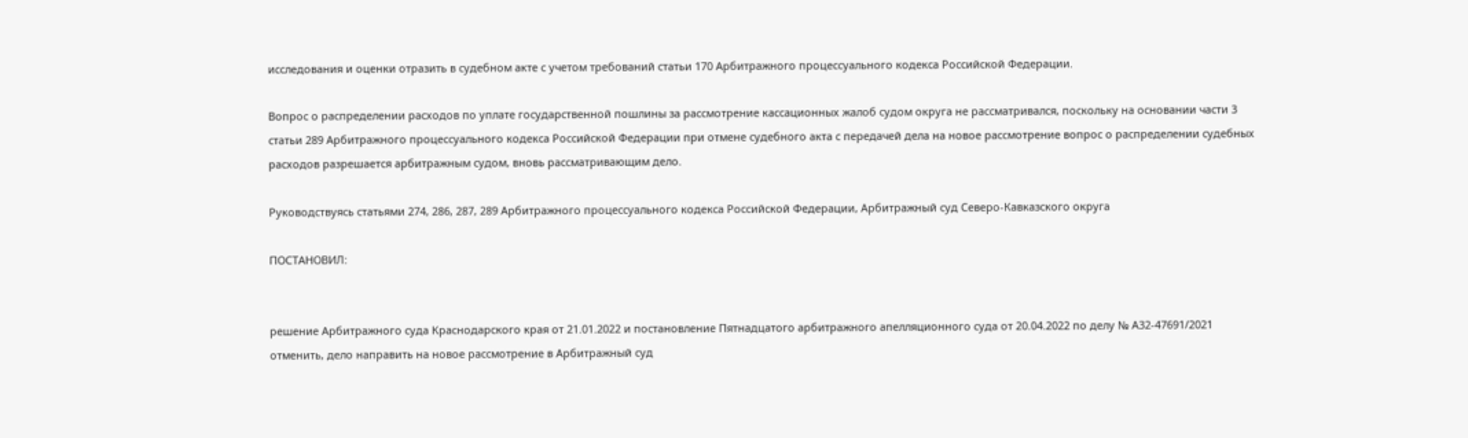исследования и оценки отразить в судебном акте с учетом требований статьи 170 Арбитражного процессуального кодекса Российской Федерации.

Вопрос о распределении расходов по уплате государственной пошлины за рассмотрение кассационных жалоб судом округа не рассматривался, поскольку на основании части 3 статьи 289 Арбитражного процессуального кодекса Российской Федерации при отмене судебного акта с передачей дела на новое рассмотрение вопрос о распределении судебных расходов разрешается арбитражным судом, вновь рассматривающим дело.

Руководствуясь статьями 274, 286, 287, 289 Арбитражного процессуального кодекса Российской Федерации, Арбитражный суд Северо-Кавказского округа

ПОСТАНОВИЛ:


решение Арбитражного суда Краснодарского края от 21.01.2022 и постановление Пятнадцатого арбитражного апелляционного суда от 20.04.2022 по делу № А32-47691/2021 отменить, дело направить на новое рассмотрение в Арбитражный суд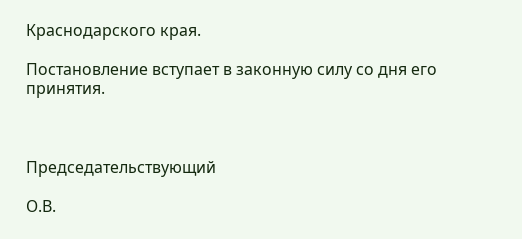Краснодарского края.

Постановление вступает в законную силу со дня его принятия.



Председательствующий

О.В.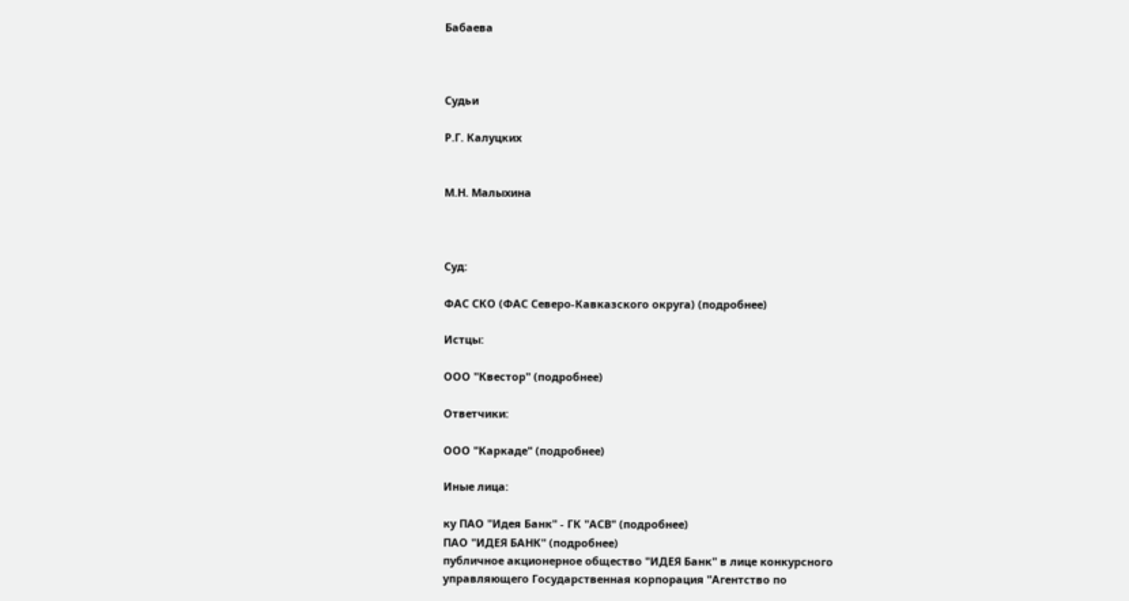Бабаева



Судьи

Р.Г. Калуцких


М.Н. Малыхина



Суд:

ФАС СКО (ФАС Северо-Кавказского округа) (подробнее)

Истцы:

ООО "Квестор" (подробнее)

Ответчики:

ООО "Каркаде" (подробнее)

Иные лица:

ку ПАО "Идея Банк" - ГК "АСВ" (подробнее)
ПАО "ИДЕЯ БАНК" (подробнее)
публичное акционерное общество "ИДЕЯ Банк" в лице конкурсного управляющего Государственная корпорация "Агентство по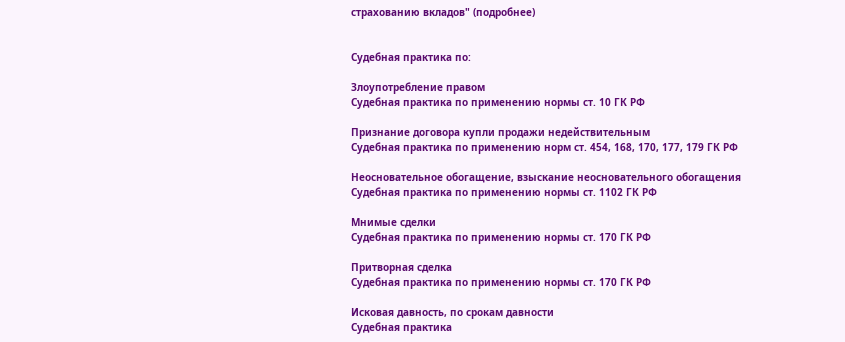страхованию вкладов" (подробнее)


Судебная практика по:

Злоупотребление правом
Судебная практика по применению нормы ст. 10 ГК РФ

Признание договора купли продажи недействительным
Судебная практика по применению норм ст. 454, 168, 170, 177, 179 ГК РФ

Неосновательное обогащение, взыскание неосновательного обогащения
Судебная практика по применению нормы ст. 1102 ГК РФ

Мнимые сделки
Судебная практика по применению нормы ст. 170 ГК РФ

Притворная сделка
Судебная практика по применению нормы ст. 170 ГК РФ

Исковая давность, по срокам давности
Судебная практика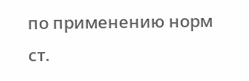по применению норм ст.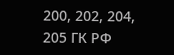200, 202, 204, 205 ГК РФ